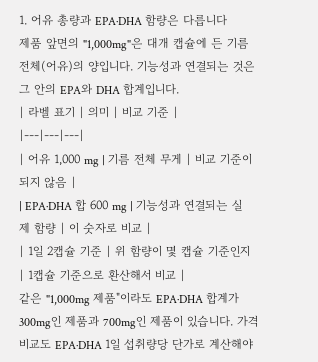1. 어유 총량과 EPA·DHA 함량은 다릅니다
제품 앞면의 "1,000mg"은 대개 캡슐에 든 기름 전체(어유)의 양입니다. 기능성과 연결되는 것은 그 안의 EPA와 DHA 합계입니다.
| 라벨 표기 | 의미 | 비교 기준 |
|---|---|---|
| 어유 1,000 mg | 기름 전체 무게 | 비교 기준이 되지 않음 |
| EPA·DHA 합 600 mg | 기능성과 연결되는 실제 함량 | 이 숫자로 비교 |
| 1일 2캡슐 기준 | 위 함량이 몇 캡슐 기준인지 | 1캡슐 기준으로 환산해서 비교 |
같은 "1,000mg 제품"이라도 EPA·DHA 합계가 300mg인 제품과 700mg인 제품이 있습니다. 가격 비교도 EPA·DHA 1일 섭취량당 단가로 계산해야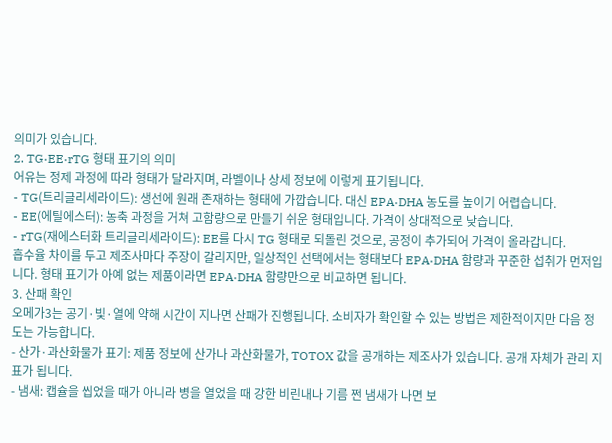의미가 있습니다.
2. TG·EE·rTG 형태 표기의 의미
어유는 정제 과정에 따라 형태가 달라지며, 라벨이나 상세 정보에 이렇게 표기됩니다.
- TG(트리글리세라이드): 생선에 원래 존재하는 형태에 가깝습니다. 대신 EPA·DHA 농도를 높이기 어렵습니다.
- EE(에틸에스터): 농축 과정을 거쳐 고함량으로 만들기 쉬운 형태입니다. 가격이 상대적으로 낮습니다.
- rTG(재에스터화 트리글리세라이드): EE를 다시 TG 형태로 되돌린 것으로, 공정이 추가되어 가격이 올라갑니다.
흡수율 차이를 두고 제조사마다 주장이 갈리지만, 일상적인 선택에서는 형태보다 EPA·DHA 함량과 꾸준한 섭취가 먼저입니다. 형태 표기가 아예 없는 제품이라면 EPA·DHA 함량만으로 비교하면 됩니다.
3. 산패 확인
오메가3는 공기·빛·열에 약해 시간이 지나면 산패가 진행됩니다. 소비자가 확인할 수 있는 방법은 제한적이지만 다음 정도는 가능합니다.
- 산가·과산화물가 표기: 제품 정보에 산가나 과산화물가, TOTOX 값을 공개하는 제조사가 있습니다. 공개 자체가 관리 지표가 됩니다.
- 냄새: 캡슐을 씹었을 때가 아니라 병을 열었을 때 강한 비린내나 기름 쩐 냄새가 나면 보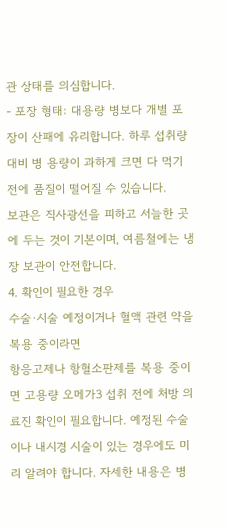관 상태를 의심합니다.
- 포장 형태: 대용량 병보다 개별 포장이 산패에 유리합니다. 하루 섭취량 대비 병 용량이 과하게 크면 다 먹기 전에 품질이 떨어질 수 있습니다.
보관은 직사광선을 피하고 서늘한 곳에 두는 것이 기본이며, 여름철에는 냉장 보관이 안전합니다.
4. 확인이 필요한 경우
수술·시술 예정이거나 혈액 관련 약을 복용 중이라면
항응고제나 항혈소판제를 복용 중이면 고용량 오메가3 섭취 전에 처방 의료진 확인이 필요합니다. 예정된 수술이나 내시경 시술이 있는 경우에도 미리 알려야 합니다. 자세한 내용은 병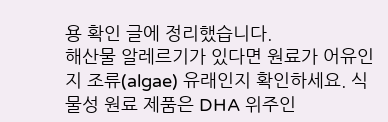용 확인 글에 정리했습니다.
해산물 알레르기가 있다면 원료가 어유인지 조류(algae) 유래인지 확인하세요. 식물성 원료 제품은 DHA 위주인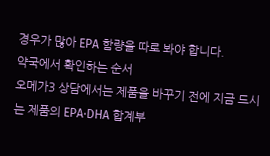경우가 많아 EPA 함량을 따로 봐야 합니다.
약국에서 확인하는 순서
오메가3 상담에서는 제품을 바꾸기 전에 지금 드시는 제품의 EPA·DHA 합계부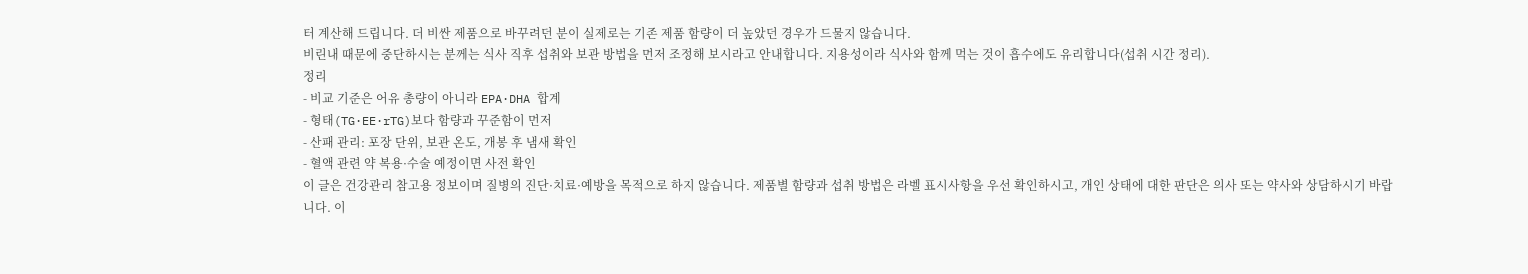터 계산해 드립니다. 더 비싼 제품으로 바꾸려던 분이 실제로는 기존 제품 함량이 더 높았던 경우가 드물지 않습니다.
비린내 때문에 중단하시는 분께는 식사 직후 섭취와 보관 방법을 먼저 조정해 보시라고 안내합니다. 지용성이라 식사와 함께 먹는 것이 흡수에도 유리합니다(섭취 시간 정리).
정리
- 비교 기준은 어유 총량이 아니라 EPA·DHA 합계
- 형태(TG·EE·rTG)보다 함량과 꾸준함이 먼저
- 산패 관리: 포장 단위, 보관 온도, 개봉 후 냄새 확인
- 혈액 관련 약 복용·수술 예정이면 사전 확인
이 글은 건강관리 참고용 정보이며 질병의 진단·치료·예방을 목적으로 하지 않습니다. 제품별 함량과 섭취 방법은 라벨 표시사항을 우선 확인하시고, 개인 상태에 대한 판단은 의사 또는 약사와 상담하시기 바랍니다. 이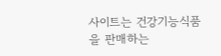사이트는 건강기능식품을 판매하는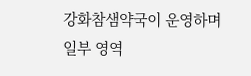강화참샘약국이 운영하며 일부 영역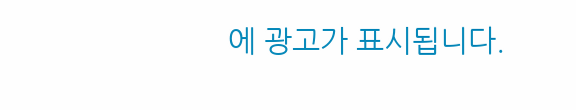에 광고가 표시됩니다.